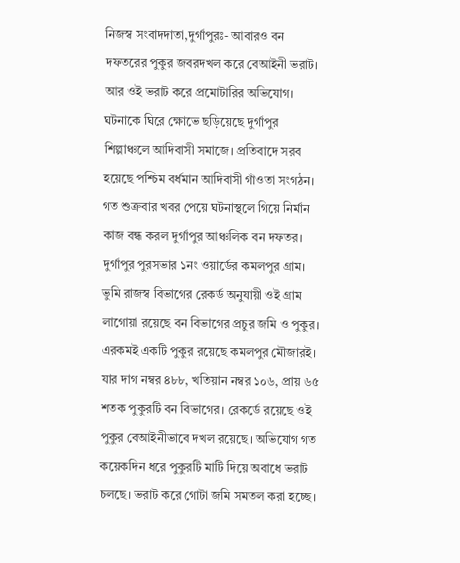নিজস্ব সংবাদদাতা,দুর্গাপুরঃ- আবারও বন দফতরের পুকুর জবরদখল করে বেআইনী ভরাট। আর ওই ভরাট করে প্রমোটারির অভিযোগ। ঘটনাকে ঘিরে ক্ষোভে ছড়িয়েছে দুর্গাপুর শিল্পাঞ্চলে আদিবাসী সমাজে। প্রতিবাদে সরব হয়েছে পশ্চিম বর্ধমান আদিবাসী গাঁওতা সংগঠন। গত শুক্রবার খবর পেয়ে ঘটনাস্থলে গিয়ে নির্মান কাজ বন্ধ করল দুর্গাপুর আঞ্চলিক বন দফতর।
দুর্গাপুর পুরসভার ১নং ওয়ার্ডের কমলপুর গ্রাম। ভুমি রাজস্ব বিভাগের রেকর্ড অনুযায়ী ওই গ্রাম লাগোয়া রয়েছে বন বিভাগের প্রচুর জমি ও পুকুর। এরকমই একটি পুকুর রয়েছে কমলপুর মৌজারই। যার দাগ নম্বর ৪৮৮, খতিয়ান নম্বর ১০৬, প্রায় ৬৫ শতক পুকুরটি বন বিভাগের। রেকর্ডে রয়েছে ওই পুকুর বেআইনীভাবে দখল রয়েছে। অভিযোগ গত কয়েকদিন ধরে পুকুরটি মাটি দিয়ে অবাধে ভরাট চলছে। ভরাট করে গোটা জমি সমতল করা হচ্ছে।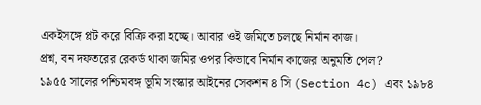একইসঙ্গে প্লট করে বিক্রি করা হচ্ছে। আবার ওই জমিতে চলছে নির্মান কাজ।
প্রশ্ন, বন দফতরের রেকর্ড থাকা জমির ওপর কিভাবে নির্মান কাজের অনুমতি পেল?
১৯৫৫ সালের পশ্চিমবঙ্গ ভূমি সংস্কার আইনের সেকশন ৪ সি (Section 4c) এবং ১৯৮৪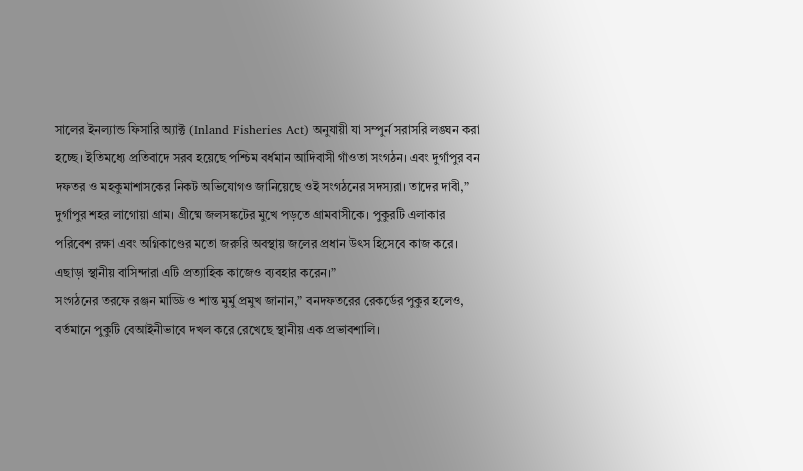সালের ইনল্যান্ড ফিসারি অ্যাক্ট (Inland Fisheries Act) অনুযায়ী যা সম্পুর্ন সরাসরি লঙ্ঘন করা হচ্ছে। ইতিমধ্যে প্রতিবাদে সরব হয়েছে পশ্চিম বর্ধমান আদিবাসী গাঁওতা সংগঠন। এবং দুর্গাপুর বন দফতর ও মহকুমাশাসকের নিকট অভিযোগও জানিয়েছে ওই সংগঠনের সদস্যরা। তাদের দাবী,” দুর্গাপুর শহর লাগোয়া গ্রাম। গ্রীষ্মে জলসঙ্কটের মুখে পড়তে গ্রামবাসীকে। পুকুরটি এলাকার পরিবেশ রক্ষা এবং অগ্নিকাণ্ডের মতো জরুরি অবস্থায় জলের প্রধান উৎস হিসেবে কাজ করে। এছাড়া স্থানীয় বাসিন্দারা এটি প্রত্যাহিক কাজেও ব্যবহার করেন।”
সংগঠনের তরফে রঞ্জন মাড্ডি ও শান্ত মুর্মু প্রমুখ জানান,” বনদফতরের রেকর্ডের পুকুর হলেও, বর্তমানে পুকুটি বেআইনীভাবে দখল করে রেখেছে স্থানীয় এক প্রভাবশালি।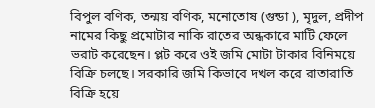বিপুল বণিক, তন্ময় বণিক, মনোতোষ (গুন্ডা ), মৃদুল, প্রদীপ নামের কিছু প্রমোটার নাকি রাতের অন্ধকারে মাটি ফেলে ভরাট করেছেন। প্লট করে ওই জমি মোটা টাকার বিনিময়ে বিক্রি চলছে। সরকারি জমি কিভাবে দখল করে রাতারাতি বিক্রি হয়ে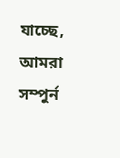যাচ্ছে, আমরা সম্পুর্ন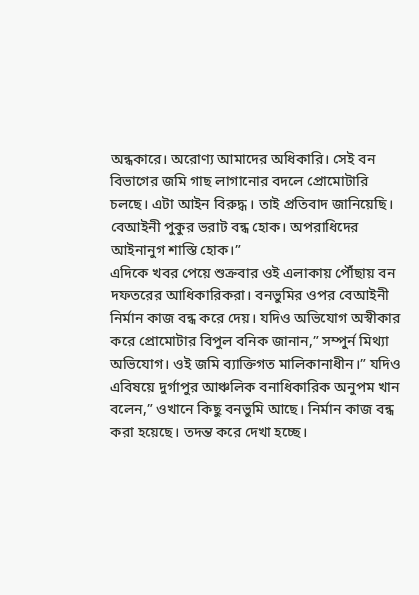অন্ধকারে। অরোণ্য আমাদের অধিকারি। সেই বন বিভাগের জমি গাছ লাগানোর বদলে প্রোমোটারি চলছে। এটা আইন বিরুদ্ধ। তাই প্রতিবাদ জানিয়েছি। বেআইনী পুকুর ভরাট বন্ধ হোক। অপরাধিদের আইনানুগ শাস্তি হোক।”
এদিকে খবর পেয়ে শুক্রবার ওই এলাকায় পৌঁছায় বন দফতরের আধিকারিকরা। বনভুমির ওপর বেআইনী নির্মান কাজ বন্ধ করে দেয়। যদিও অভিযোগ অস্বীকার করে প্রোমোটার বিপুল বনিক জানান,” সম্পুর্ন মিথ্যা অভিযোগ। ওই জমি ব্যাক্তিগত মালিকানাধীন।” যদিও এবিষয়ে দুর্গাপুর আঞ্চলিক বনাধিকারিক অনুপম খান বলেন,” ওখানে কিছু বনভুমি আছে। নির্মান কাজ বন্ধ করা হয়েছে। তদন্ত করে দেখা হচ্ছে।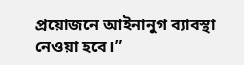প্রয়োজনে আইনানুগ ব্যাবস্থা নেওয়া হবে।”